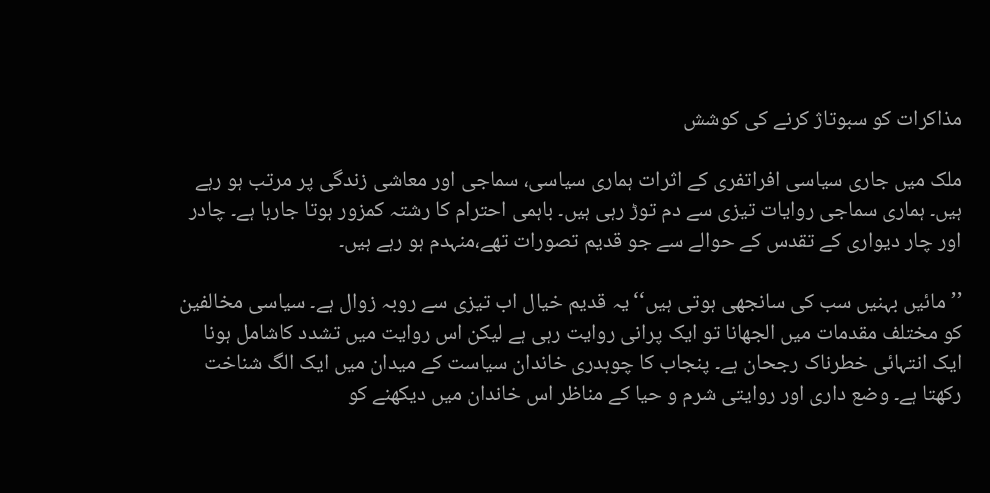مذاکرات کو سبوتاژ کرنے کی کوشش

ملک میں جاری سیاسی افراتفری کے اثرات ہماری سیاسی، سماجی اور معاشی زندگی پر مرتب ہو رہے ہیں۔ ہماری سماجی روایات تیزی سے دم توڑ رہی ہیں۔ باہمی احترام کا رشتہ کمزور ہوتا جارہا ہے۔ چادر اور چار دیواری کے تقدس کے حوالے سے جو قدیم تصورات تھے،منہدم ہو رہے ہیں۔

’’مائیں بہنیں سب کی سانجھی ہوتی ہیں‘‘یہ قدیم خیال اب تیزی سے روبہ زوال ہے۔ سیاسی مخالفین کو مختلف مقدمات میں الجھانا تو ایک پرانی روایت رہی ہے لیکن اس روایت میں تشدد کاشامل ہونا ایک انتہائی خطرناک رجحان ہے۔ پنجاب کا چوہدری خاندان سیاست کے میدان میں ایک الگ شناخت رکھتا ہے۔ وضع داری اور روایتی شرم و حیا کے مناظر اس خاندان میں دیکھنے کو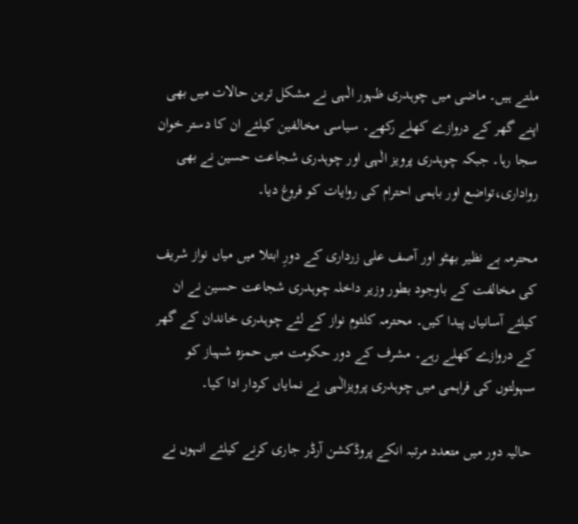ملتے ہیں۔ ماضی میں چوہدری ظہور الٰہی نے مشکل ترین حالات میں بھی اپنے گھر کے دروازے کھلے رکھے۔ سیاسی مخالفین کیلئے ان کا دستر خوان سجا رہا۔ جبکہ چوہدری پرویز الٰہی اور چوہدری شجاعت حسین نے بھی رواداری،تواضع اور باہمی احترام کی روایات کو فروغ دیا۔

محترمہ بے نظیر بھٹو اور آصف علی زرداری کے دورِ ابتلا میں میاں نواز شریف کی مخالفت کے باوجود بطور وزیر داخلہ چوہدری شجاعت حسین نے ان کیلئے آسانیاں پیدا کیں۔ محترمہ کلثوم نواز کے لئے چوہدری خاندان کے گھر کے دروازے کھلے رہے۔ مشرف کے دور حکومت میں حمزہ شہباز کو سہولتوں کی فراہمی میں چوہدری پرویزالٰہی نے نمایاں کردار ادا کیا۔

 حالیہ دور میں متعدد مرتبہ انکے پروڈکشن آرڈر جاری کرنے کیلئے انہوں نے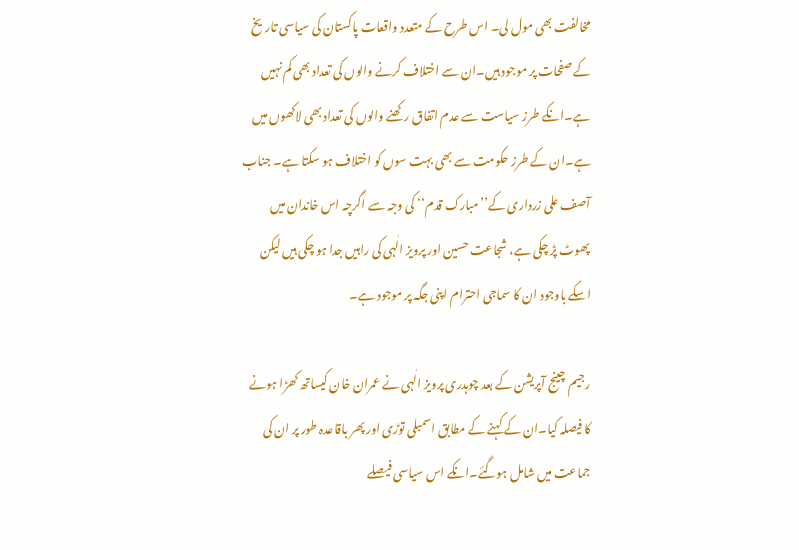مخالفت بھی مول لی۔ اس طرح کے متعدد واقعات پاکستان کی سیاسی تاریخ کے صفحات پر موجود ہیں۔ان سے اختلاف کرنے والوں کی تعداد بھی کم نہیں ہے۔انکے طرز سیاست سے عدم اتفاق رکھنے والوں کی تعداد بھی لاکھوں میں ہے۔ان کے طرز حکومت سے بھی بہت سوں کو اختلاف ہو سکتا ہے۔ جناب آصف علی زرداری کے’’مبارک قدم‘‘ کی وجہ سے اگرچہ اس خاندان میں پھوٹ پڑ چکی ہے، شجاعت حسین اور پرویز الٰہی کی راہیں جدا ہو چکی ہیں لیکن اسکے باوجود ان کا سماجی احترام اپنی جگہ پر موجود ہے۔

رجیم چینج آپریشن کے بعد چوہدری پرویز الٰہی نے عمران خان کیساتھ کھڑا ہونے کا فیصلہ کیا۔ان کے کہنے کے مطابق اسمبلی توڑی اور پھر باقاعدہ طور پر ان کی جماعت میں شامل ہوگئے۔انکے اس سیاسی فیصلے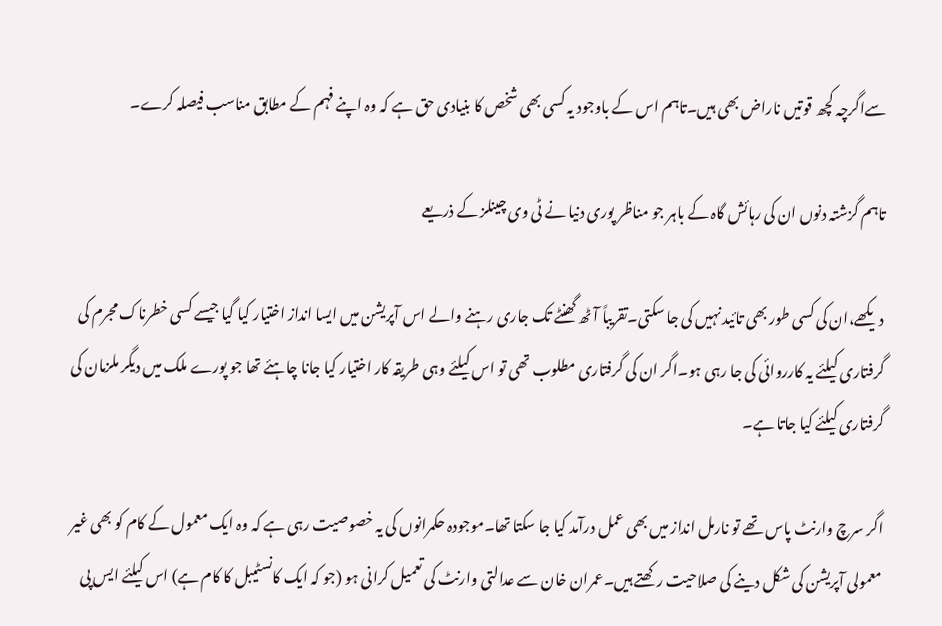سےاگرچہ کچھ قوتیں ناراض بھی ہیں۔تاہم اس کے باوجود یہ کسی بھی شخص کا بنیادی حق ہے کہ وہ اپنے فہم کے مطابق مناسب فیصلہ کرے۔

تاہم گزشتہ دنوں ان کی رہائش گاہ کے باہر جو مناظر پوری دنیا نے ٹی وی چینلز کے ذریعے

دیکھے،ان کی کسی طور بھی تائید نہیں کی جا سکتی۔تقریباً آٹھ گھنٹے تک جاری رہنے والے اس آپریشن میں ایسا انداز اختیار کیا گیا جیسے کسی خطرناک مجرم کی گرفتاری کیلئے یہ کارروائی کی جا رہی ہو۔اگر ان کی گرفتاری مطلوب تھی تو اس کیلئے وہی طریقہ کار اختیار کیا جانا چاہئے تھا جو پورے ملک میں دیگر ملزمان کی گرفتاری کیلئے کیا جاتا ہے۔

اگر سرچ وارنٹ پاس تھے تو نارمل انداز میں بھی عمل درآمد کیا جا سکتا تھا۔موجودہ حکمرانوں کی یہ خصوصیت رہی ہے کہ وہ ایک معمول کے کام کو بھی غیر معمولی آپریشن کی شکل دینے کی صلاحیت رکھتے ہیں۔عمران خان سے عدالتی وارنٹ کی تعمیل کرانی ہو (جو کہ ایک کانسٹیبل کا کام ہے) اس کیلئے ایس پی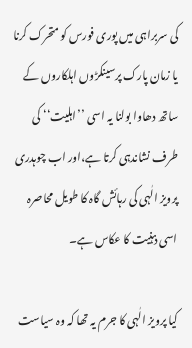کی سربراہی میں پوری فورس کو متحرک کرنا یا زمان پارک پرسینکڑوں اہلکاروں کے ساتھ دھاوا بولنا یہ اسی ’’اہلیت‘‘ کی طرف نشاندہی کرتا ہے،اور اب چوہدری پرویز الٰہی کی رہائش گاہ کا طویل محاصرہ اسی ذہنیت کا عکاس ہے۔

کیا پرویز الٰہی کا جرم یہ تھا کہ وہ سیاست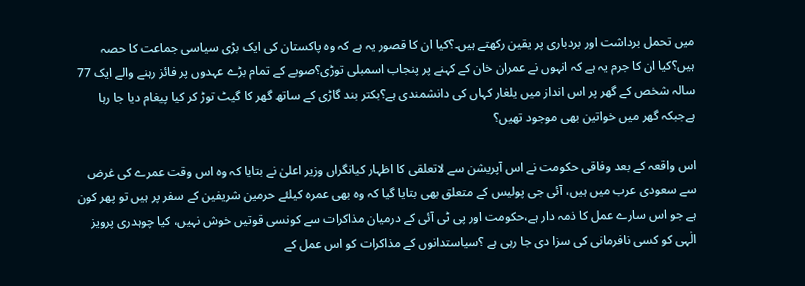میں تحمل برداشت اور بردباری پر یقین رکھتے ہیں۔؟کیا ان کا قصور یہ ہے کہ وہ پاکستان کی ایک بڑی سیاسی جماعت کا حصہ ہیں؟کیا ان کا جرم یہ ہے کہ انہوں نے عمران خان کے کہنے پر پنجاب اسمبلی توڑی؟صوبے کے تمام بڑے عہدوں پر فائز رہنے والے ایک 77 سالہ شخص کے گھر پر اس انداز میں یلغار کہاں کی دانشمندی ہے؟بکتر بند گاڑی کے ساتھ گھر کا گیٹ توڑ کر کیا پیغام دیا جا رہا ہےجبکہ گھر میں خواتین بھی موجود تھیں؟

اس واقعہ کے بعد وفاقی حکومت نے اس آپریشن سے لاتعلقی کا اظہار کیانگراں وزیر اعلیٰ نے بتایا کہ وہ اس وقت عمرے کی غرض سے سعودی عرب میں ہیں، آئی جی پولیس کے متعلق بھی بتایا گیا کہ وہ بھی عمرہ کیلئے حرمین شریفین کے سفر پر ہیں تو پھر کون ہے جو اس سارے عمل کا ذمہ دار ہے،حکومت اور پی ٹی آئی کے درمیان مذاکرات سے کونسی قوتیں خوش نہیں، کیا چوہدری پرویز الٰہی کو کسی نافرمانی کی سزا دی جا رہی ہے ؟سیاستدانوں کے مذاکرات کو اس عمل کے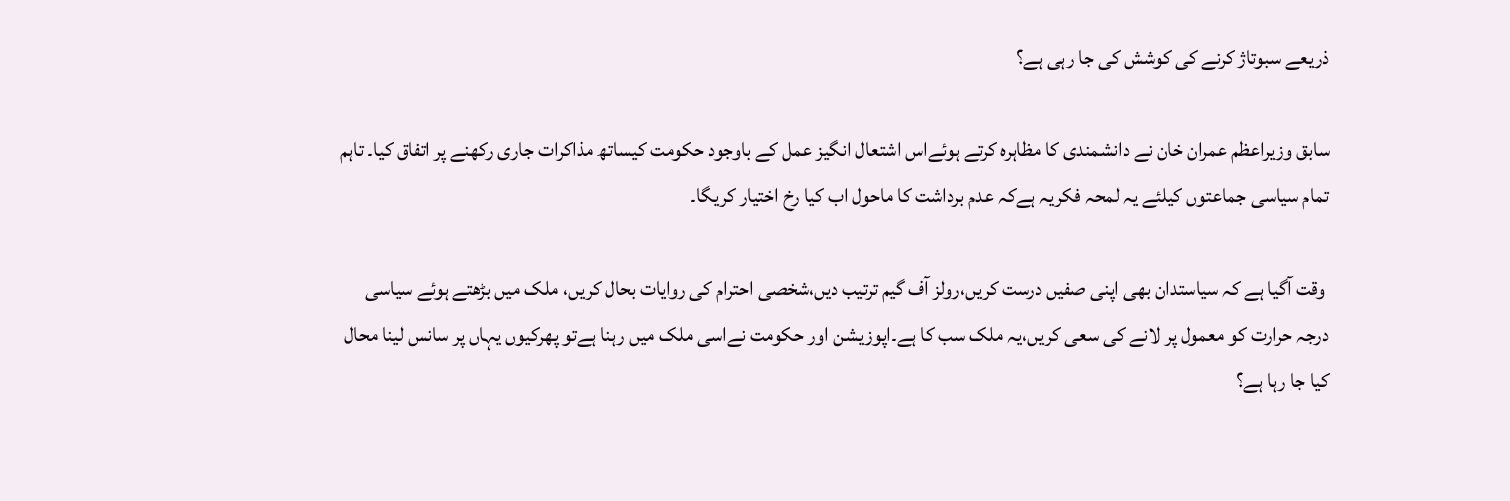ذریعے سبوتاژ کرنے کی کوشش کی جا رہی ہے؟

سابق وزیراعظم عمران خان نے دانشمندی کا مظاہرہ کرتے ہوئےاس اشتعال انگیز عمل کے باوجود حکومت کیساتھ مذاکرات جاری رکھنے پر اتفاق کیا۔ تاہم تمام سیاسی جماعتوں کیلئے یہ لمحہ فکریہ ہےکہ عدم برداشت کا ماحول اب کیا رخ اختیار کریگا۔

 وقت آگیا ہے کہ سیاستدان بھی اپنی صفیں درست کریں،رولز آف گیم ترتیب دیں،شخصی احترام کی روایات بحال کریں، ملک میں بڑھتے ہوئے سیاسی درجہ حرارت کو معمول پر لانے کی سعی کریں،یہ ملک سب کا ہے۔اپوزیشن اور حکومت نےاسی ملک میں رہنا ہےتو پھرکیوں یہاں پر سانس لینا محال کیا جا رہا ہے؟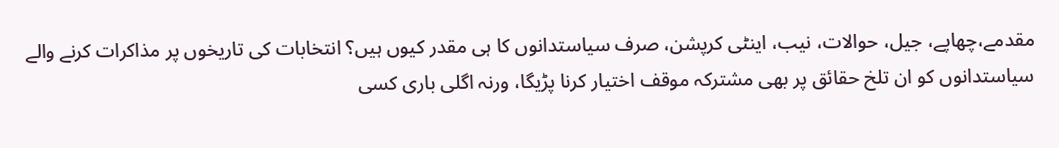مقدمے،چھاپے، جیل، حوالات، نیب، اینٹی کرپشن، صرف سیاستدانوں کا ہی مقدر کیوں ہیں؟ انتخابات کی تاریخوں پر مذاکرات کرنے والے سیاستدانوں کو ان تلخ حقائق پر بھی مشترکہ موقف اختیار کرنا پڑیگا، ورنہ اگلی باری کسی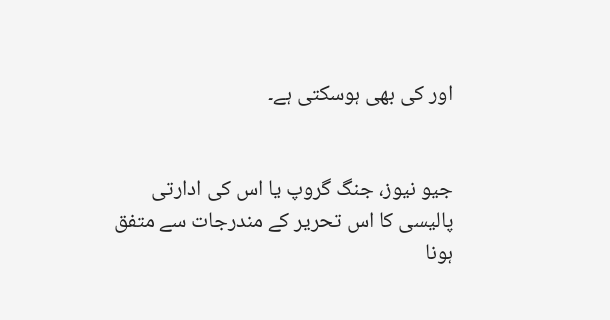اور کی بھی ہوسکتی ہے۔


جیو نیوز، جنگ گروپ یا اس کی ادارتی پالیسی کا اس تحریر کے مندرجات سے متفق ہونا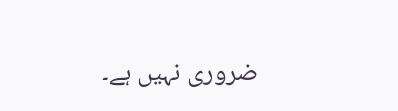ضروری نہیں ہے۔